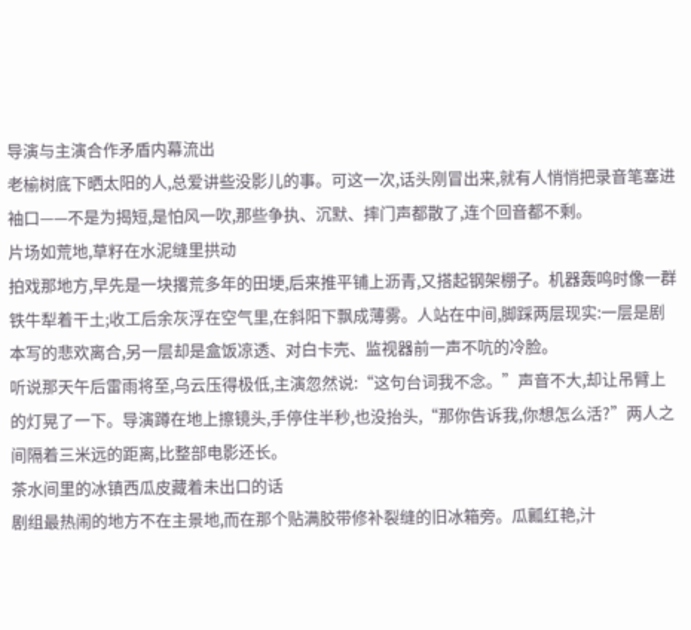导演与主演合作矛盾内幕流出
老榆树底下晒太阳的人,总爱讲些没影儿的事。可这一次,话头刚冒出来,就有人悄悄把录音笔塞进袖口——不是为揭短,是怕风一吹,那些争执、沉默、摔门声都散了,连个回音都不剩。
片场如荒地,草籽在水泥缝里拱动
拍戏那地方,早先是一块撂荒多年的田埂,后来推平铺上沥青,又搭起钢架棚子。机器轰鸣时像一群铁牛犁着干土;收工后余灰浮在空气里,在斜阳下飘成薄雾。人站在中间,脚踩两层现实:一层是剧本写的悲欢离合,另一层却是盒饭凉透、对白卡壳、监视器前一声不吭的冷脸。
听说那天午后雷雨将至,乌云压得极低,主演忽然说:“这句台词我不念。”声音不大,却让吊臂上的灯晃了一下。导演蹲在地上擦镜头,手停住半秒,也没抬头,“那你告诉我,你想怎么活?”两人之间隔着三米远的距离,比整部电影还长。
茶水间里的冰镇西瓜皮藏着未出口的话
剧组最热闹的地方不在主景地,而在那个贴满胶带修补裂缝的旧冰箱旁。瓜瓤红艳,汁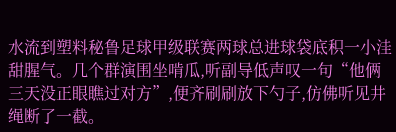水流到塑料秘鲁足球甲级联赛两球总进球袋底积一小洼甜腥气。几个群演围坐啃瓜,听副导低声叹一句“他俩三天没正眼瞧过对方”,便齐刷刷放下勺子,仿佛听见井绳断了一截。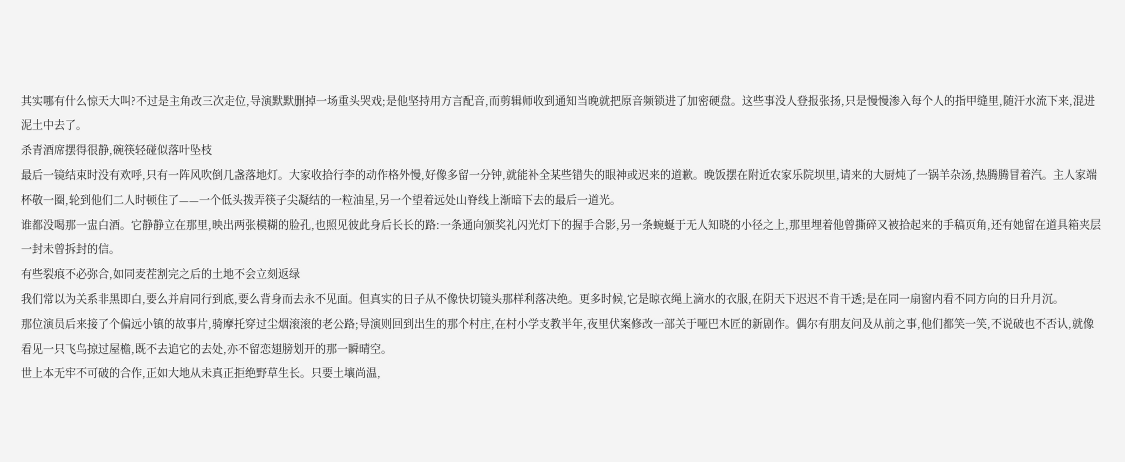其实哪有什么惊天大叫?不过是主角改三次走位,导演默默删掉一场重头哭戏;是他坚持用方言配音,而剪辑师收到通知当晚就把原音频锁进了加密硬盘。这些事没人登报张扬,只是慢慢渗入每个人的指甲缝里,随汗水流下来,混进泥土中去了。
杀青酒席摆得很静,碗筷轻碰似落叶坠枝
最后一镜结束时没有欢呼,只有一阵风吹倒几盏落地灯。大家收拾行李的动作格外慢,好像多留一分钟,就能补全某些错失的眼神或迟来的道歉。晚饭摆在附近农家乐院坝里,请来的大厨炖了一锅羊杂汤,热腾腾冒着汽。主人家端杯敬一圈,轮到他们二人时顿住了——一个低头拨弄筷子尖凝结的一粒油星,另一个望着远处山脊线上渐暗下去的最后一道光。
谁都没喝那一盅白酒。它静静立在那里,映出两张模糊的脸孔,也照见彼此身后长长的路:一条通向颁奖礼闪光灯下的握手合影,另一条蜿蜒于无人知晓的小径之上,那里埋着他曾撕碎又被拾起来的手稿页角,还有她留在道具箱夹层一封未曾拆封的信。
有些裂痕不必弥合,如同麦茬割完之后的土地不会立刻返绿
我们常以为关系非黑即白,要么并肩同行到底,要么背身而去永不见面。但真实的日子从不像快切镜头那样利落决绝。更多时候,它是晾衣绳上滴水的衣服,在阴天下迟迟不肯干透;是在同一扇窗内看不同方向的日升月沉。
那位演员后来接了个偏远小镇的故事片,骑摩托穿过尘烟滚滚的老公路;导演则回到出生的那个村庄,在村小学支教半年,夜里伏案修改一部关于哑巴木匠的新剧作。偶尔有朋友问及从前之事,他们都笑一笑,不说破也不否认,就像看见一只飞鸟掠过屋檐,既不去追它的去处,亦不留恋翅膀划开的那一瞬晴空。
世上本无牢不可破的合作,正如大地从未真正拒绝野草生长。只要土壤尚温,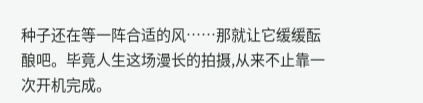种子还在等一阵合适的风……那就让它缓缓酝酿吧。毕竟人生这场漫长的拍摄,从来不止靠一次开机完成。